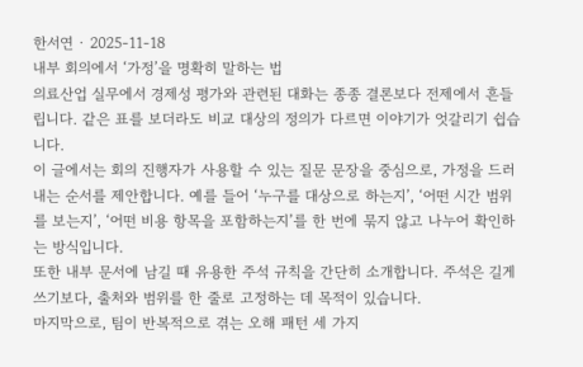한서연 · 2025-11-18
내부 회의에서 ‘가정’을 명확히 말하는 법
의료산업 실무에서 경제성 평가와 관련된 대화는 종종 결론보다 전제에서 흔들립니다. 같은 표를 보더라도 비교 대상의 정의가 다르면 이야기가 엇갈리기 쉽습니다.
이 글에서는 회의 진행자가 사용할 수 있는 질문 문장을 중심으로, 가정을 드러내는 순서를 제안합니다. 예를 들어 ‘누구를 대상으로 하는지’, ‘어떤 시간 범위를 보는지’, ‘어떤 비용 항목을 포함하는지’를 한 번에 묶지 않고 나누어 확인하는 방식입니다.
또한 내부 문서에 남길 때 유용한 주석 규칙을 간단히 소개합니다. 주석은 길게 쓰기보다, 출처와 범위를 한 줄로 고정하는 데 목적이 있습니다.
마지막으로, 팀이 반복적으로 겪는 오해 패턴 세 가지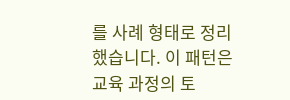를 사례 형태로 정리했습니다. 이 패턴은 교육 과정의 토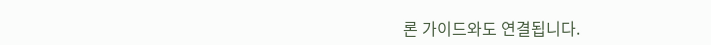론 가이드와도 연결됩니다.